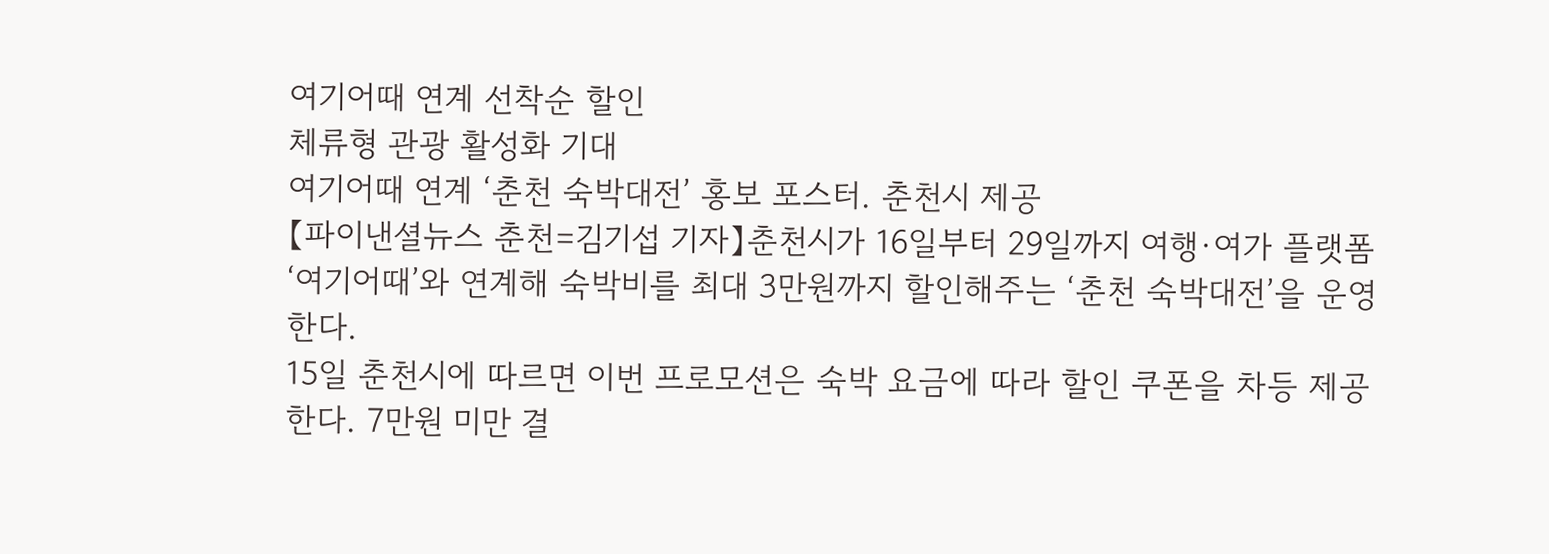여기어때 연계 선착순 할인
체류형 관광 활성화 기대
여기어때 연계 ‘춘천 숙박대전’ 홍보 포스터. 춘천시 제공
【파이낸셜뉴스 춘천=김기섭 기자】춘천시가 16일부터 29일까지 여행·여가 플랫폼 ‘여기어때’와 연계해 숙박비를 최대 3만원까지 할인해주는 ‘춘천 숙박대전’을 운영한다.
15일 춘천시에 따르면 이번 프로모션은 숙박 요금에 따라 할인 쿠폰을 차등 제공한다. 7만원 미만 결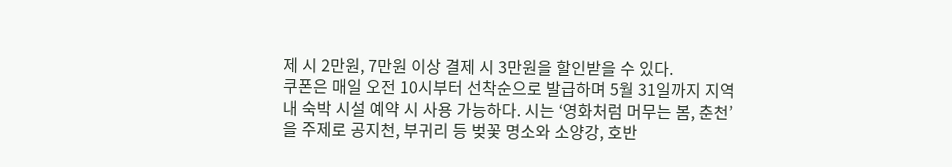제 시 2만원, 7만원 이상 결제 시 3만원을 할인받을 수 있다.
쿠폰은 매일 오전 10시부터 선착순으로 발급하며 5월 31일까지 지역내 숙박 시설 예약 시 사용 가능하다. 시는 ‘영화처럼 머무는 봄, 춘천’을 주제로 공지천, 부귀리 등 벚꽃 명소와 소양강, 호반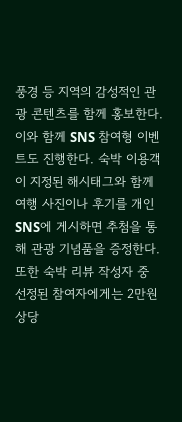풍경 등 지역의 감성적인 관광 콘텐츠를 함께 홍보한다.
이와 함께 SNS 참여형 이벤트도 진행한다. 숙박 이용객이 지정된 해시태그와 함께 여행 사진이나 후기를 개인 SNS에 게시하면 추첨을 통해 관광 기념품을 증정한다. 또한 숙박 리뷰 작성자 중 선정된 참여자에게는 2만원 상당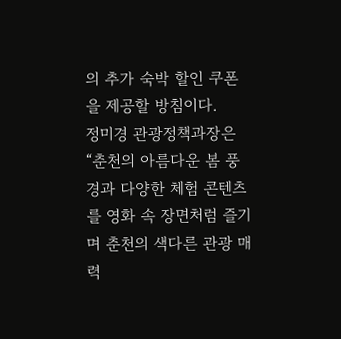의 추가 숙박 할인 쿠폰을 제공할 방침이다.
정미경 관광정책과장은 “춘천의 아름다운 봄 풍경과 다양한 체험 콘텐츠를 영화 속 장면처럼 즐기며 춘천의 색다른 관광 매력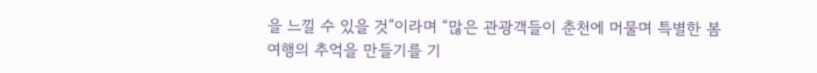을 느낄 수 있을 것”이라며 “많은 관광객들이 춘천에 머물며 특별한 봄 여행의 추억을 만들기를 기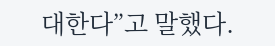대한다”고 말했다.